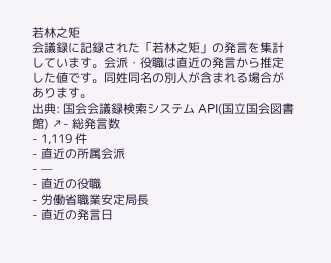若林之矩
会議録に記録された「若林之矩」の発言を集計しています。会派・役職は直近の発言から推定した値です。同姓同名の別人が含まれる場合があります。
出典: 国会会議録検索システム API(国立国会図書館) ↗- 総発言数
- 1,119 件
- 直近の所属会派
- —
- 直近の役職
- 労働省職業安定局長
- 直近の発言日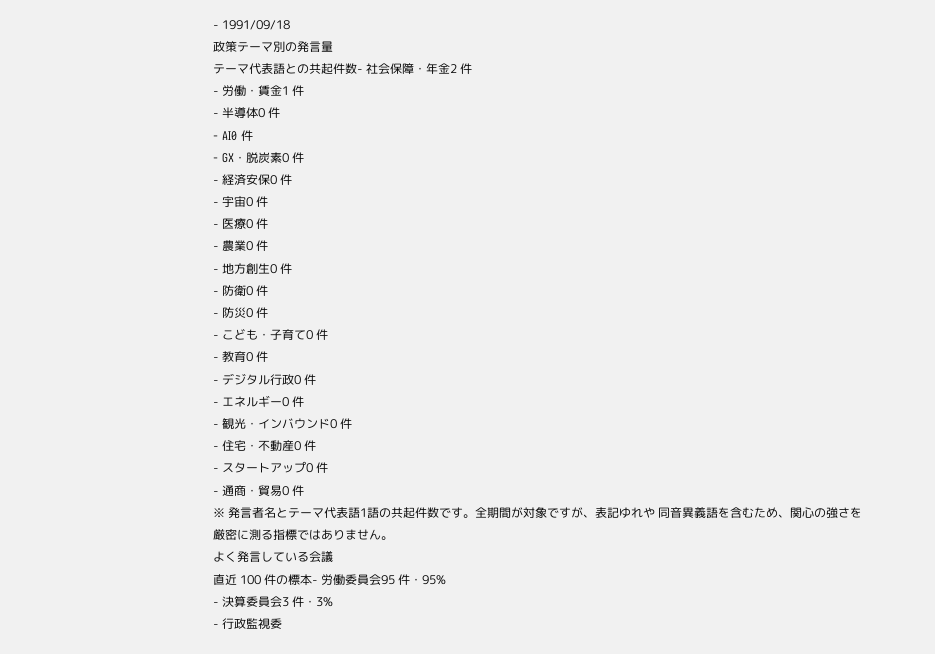- 1991/09/18
政策テーマ別の発言量
テーマ代表語との共起件数- 社会保障・年金2 件
- 労働・賃金1 件
- 半導体0 件
- AI0 件
- GX・脱炭素0 件
- 経済安保0 件
- 宇宙0 件
- 医療0 件
- 農業0 件
- 地方創生0 件
- 防衛0 件
- 防災0 件
- こども・子育て0 件
- 教育0 件
- デジタル行政0 件
- エネルギー0 件
- 観光・インバウンド0 件
- 住宅・不動産0 件
- スタートアップ0 件
- 通商・貿易0 件
※ 発言者名とテーマ代表語1語の共起件数です。全期間が対象ですが、表記ゆれや 同音異義語を含むため、関心の強さを厳密に測る指標ではありません。
よく発言している会議
直近 100 件の標本- 労働委員会95 件・95%
- 決算委員会3 件・3%
- 行政監視委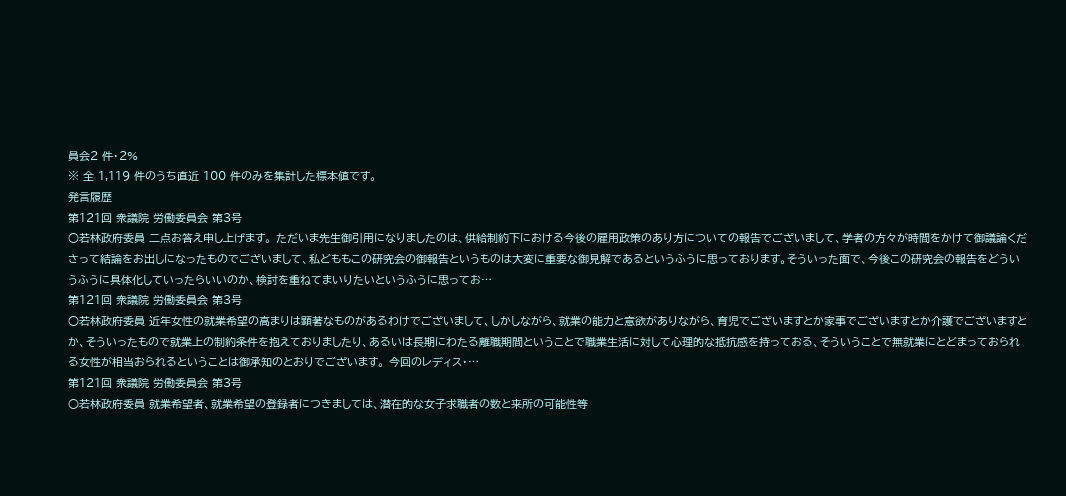員会2 件・2%
※ 全 1,119 件のうち直近 100 件のみを集計した標本値です。
発言履歴
第121回 衆議院 労働委員会 第3号
○若林政府委員 二点お答え申し上げます。 ただいま先生御引用になりましたのは、供給制約下における今後の雇用政策のあり方についての報告でございまして、学者の方々が時間をかけて御議論くださって結論をお出しになったものでございまして、私どももこの研究会の御報告というものは大変に重要な御見解であるというふうに思っております。そういった面で、今後この研究会の報告をどういうふうに具体化していったらいいのか、検討を重ねてまいりたいというふうに思ってお…
第121回 衆議院 労働委員会 第3号
○若林政府委員 近年女性の就業希望の高まりは顕著なものがあるわけでございまして、しかしながら、就業の能力と意欲がありながら、育児でございますとか家事でございますとか介護でございますとか、そういったもので就業上の制約条件を抱えておりましたり、あるいは長期にわたる離職期間ということで職業生活に対して心理的な抵抗感を持っておる、そういうことで無就業にとどまっておられる女性が相当おられるということは御承知のとおりでございます。 今回のレディス・…
第121回 衆議院 労働委員会 第3号
○若林政府委員 就業希望者、就業希望の登録者につきましては、潜在的な女子求職者の数と来所の可能性等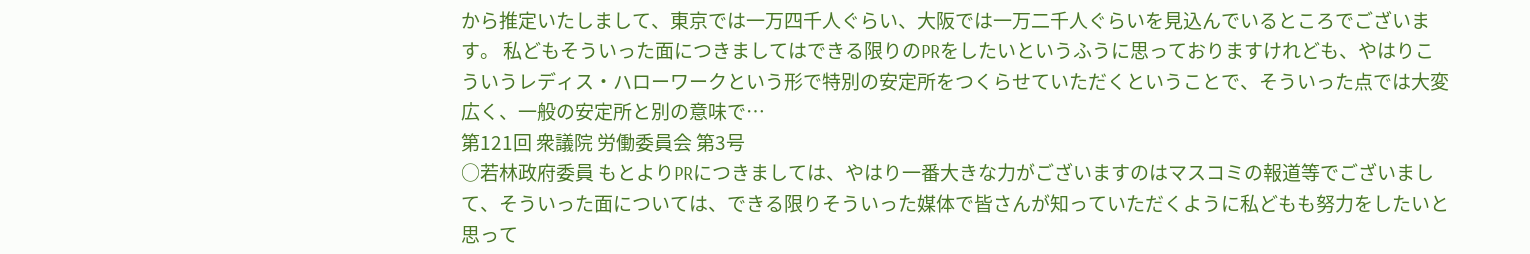から推定いたしまして、東京では一万四千人ぐらい、大阪では一万二千人ぐらいを見込んでいるところでございます。 私どもそういった面につきましてはできる限りのPRをしたいというふうに思っておりますけれども、やはりこういうレディス・ハローワークという形で特別の安定所をつくらせていただくということで、そういった点では大変広く、一般の安定所と別の意味で…
第121回 衆議院 労働委員会 第3号
○若林政府委員 もとよりPRにつきましては、やはり一番大きな力がございますのはマスコミの報道等でございまして、そういった面については、できる限りそういった媒体で皆さんが知っていただくように私どもも努力をしたいと思って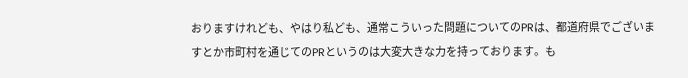おりますけれども、やはり私ども、通常こういった問題についてのPRは、都道府県でございますとか市町村を通じてのPRというのは大変大きな力を持っております。も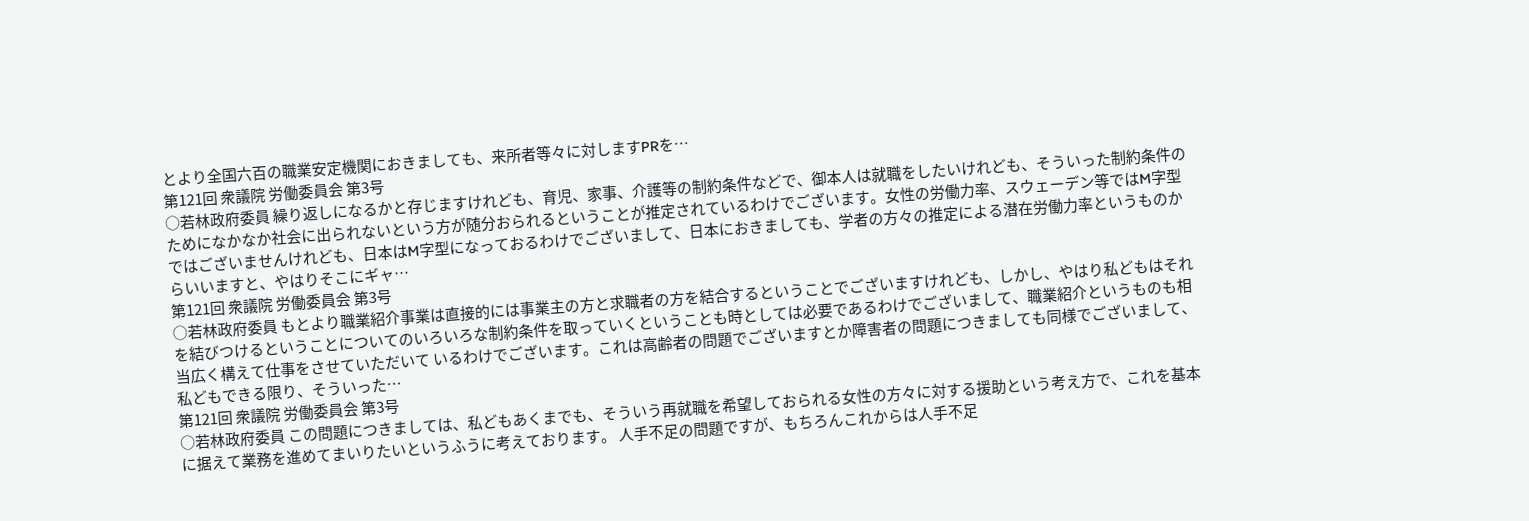とより全国六百の職業安定機関におきましても、来所者等々に対しますPRを…
第121回 衆議院 労働委員会 第3号
○若林政府委員 繰り返しになるかと存じますけれども、育児、家事、介護等の制約条件などで、御本人は就職をしたいけれども、そういった制約条件のためになかなか社会に出られないという方が随分おられるということが推定されているわけでございます。女性の労働力率、スウェーデン等ではM字型ではございませんけれども、日本はM字型になっておるわけでございまして、日本におきましても、学者の方々の推定による潜在労働力率というものからいいますと、やはりそこにギャ…
第121回 衆議院 労働委員会 第3号
○若林政府委員 もとより職業紹介事業は直接的には事業主の方と求職者の方を結合するということでございますけれども、しかし、やはり私どもはそれを結びつけるということについてのいろいろな制約条件を取っていくということも時としては必要であるわけでございまして、職業紹介というものも相当広く構えて仕事をさせていただいて いるわけでございます。これは高齢者の問題でございますとか障害者の問題につきましても同様でございまして、私どもできる限り、そういった…
第121回 衆議院 労働委員会 第3号
○若林政府委員 この問題につきましては、私どもあくまでも、そういう再就職を希望しておられる女性の方々に対する援助という考え方で、これを基本に据えて業務を進めてまいりたいというふうに考えております。 人手不足の問題ですが、もちろんこれからは人手不足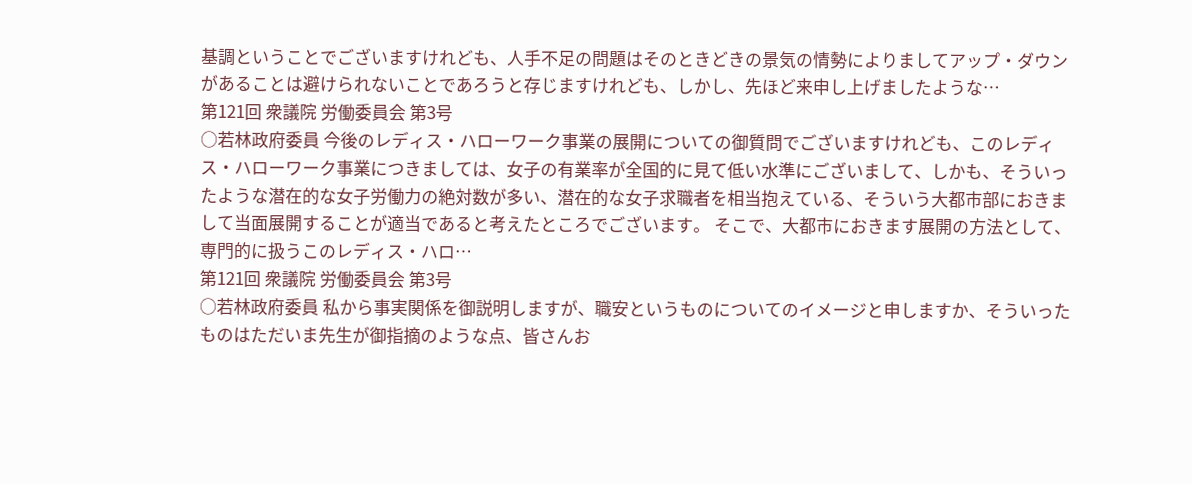基調ということでございますけれども、人手不足の問題はそのときどきの景気の情勢によりましてアップ・ダウンがあることは避けられないことであろうと存じますけれども、しかし、先ほど来申し上げましたような…
第121回 衆議院 労働委員会 第3号
○若林政府委員 今後のレディス・ハローワーク事業の展開についての御質問でございますけれども、このレディス・ハローワーク事業につきましては、女子の有業率が全国的に見て低い水準にございまして、しかも、そういったような潜在的な女子労働力の絶対数が多い、潜在的な女子求職者を相当抱えている、そういう大都市部におきまして当面展開することが適当であると考えたところでございます。 そこで、大都市におきます展開の方法として、専門的に扱うこのレディス・ハロ…
第121回 衆議院 労働委員会 第3号
○若林政府委員 私から事実関係を御説明しますが、職安というものについてのイメージと申しますか、そういったものはただいま先生が御指摘のような点、皆さんお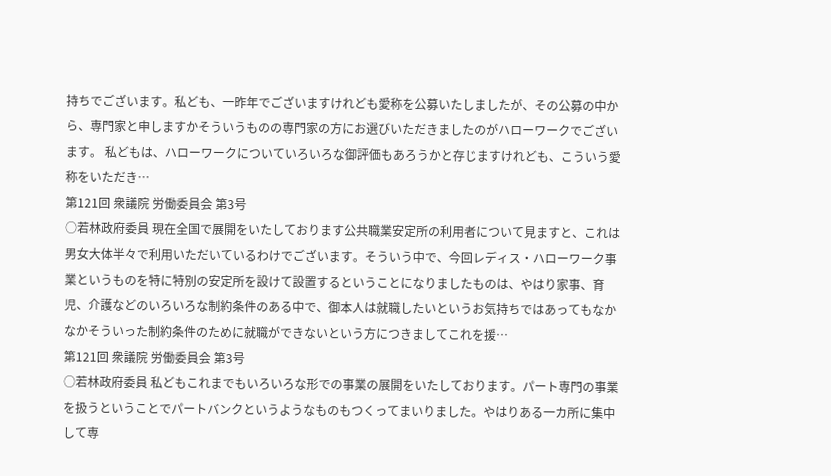持ちでございます。私ども、一昨年でございますけれども愛称を公募いたしましたが、その公募の中から、専門家と申しますかそういうものの専門家の方にお選びいただきましたのがハローワークでございます。 私どもは、ハローワークについていろいろな御評価もあろうかと存じますけれども、こういう愛称をいただき…
第121回 衆議院 労働委員会 第3号
○若林政府委員 現在全国で展開をいたしております公共職業安定所の利用者について見ますと、これは男女大体半々で利用いただいているわけでございます。そういう中で、今回レディス・ハローワーク事業というものを特に特別の安定所を設けて設置するということになりましたものは、やはり家事、育児、介護などのいろいろな制約条件のある中で、御本人は就職したいというお気持ちではあってもなかなかそういった制約条件のために就職ができないという方につきましてこれを援…
第121回 衆議院 労働委員会 第3号
○若林政府委員 私どもこれまでもいろいろな形での事業の展開をいたしております。パート専門の事業を扱うということでパートバンクというようなものもつくってまいりました。やはりある一カ所に集中して専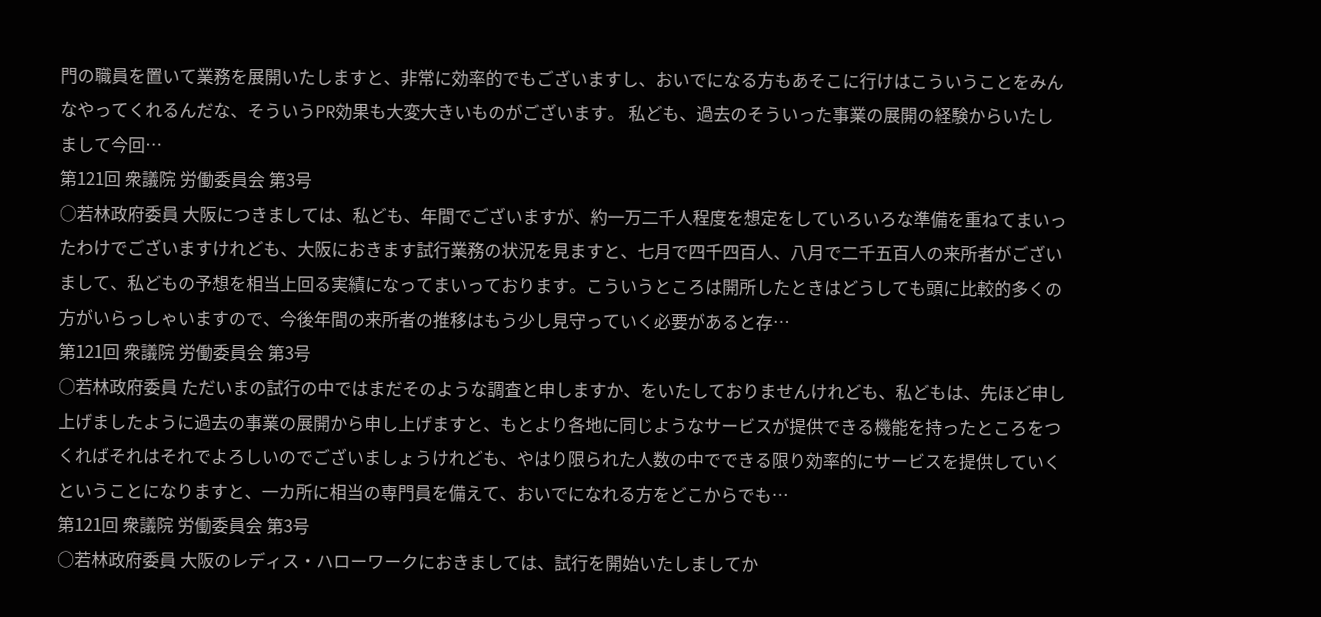門の職員を置いて業務を展開いたしますと、非常に効率的でもございますし、おいでになる方もあそこに行けはこういうことをみんなやってくれるんだな、そういうPR効果も大変大きいものがございます。 私ども、過去のそういった事業の展開の経験からいたしまして今回…
第121回 衆議院 労働委員会 第3号
○若林政府委員 大阪につきましては、私ども、年間でございますが、約一万二千人程度を想定をしていろいろな準備を重ねてまいったわけでございますけれども、大阪におきます試行業務の状況を見ますと、七月で四千四百人、八月で二千五百人の来所者がございまして、私どもの予想を相当上回る実績になってまいっております。こういうところは開所したときはどうしても頭に比較的多くの方がいらっしゃいますので、今後年間の来所者の推移はもう少し見守っていく必要があると存…
第121回 衆議院 労働委員会 第3号
○若林政府委員 ただいまの試行の中ではまだそのような調査と申しますか、をいたしておりませんけれども、私どもは、先ほど申し上げましたように過去の事業の展開から申し上げますと、もとより各地に同じようなサービスが提供できる機能を持ったところをつくればそれはそれでよろしいのでございましょうけれども、やはり限られた人数の中でできる限り効率的にサービスを提供していくということになりますと、一カ所に相当の専門員を備えて、おいでになれる方をどこからでも…
第121回 衆議院 労働委員会 第3号
○若林政府委員 大阪のレディス・ハローワークにおきましては、試行を開始いたしましてか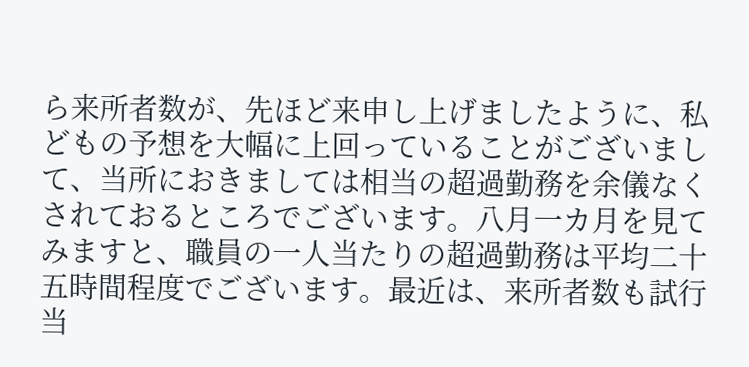ら来所者数が、先ほど来申し上げましたように、私どもの予想を大幅に上回っていることがございまして、当所におきましては相当の超過勤務を余儀なくされておるところでございます。八月一カ月を見てみますと、職員の一人当たりの超過勤務は平均二十五時間程度でございます。最近は、来所者数も試行当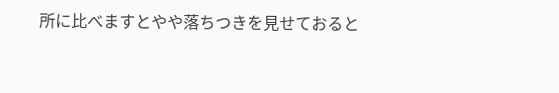所に比べますとやや落ちつきを見せておると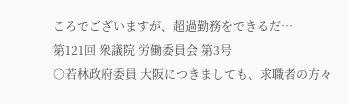ころでございますが、超過勤務をできるだ…
第121回 衆議院 労働委員会 第3号
○若林政府委員 大阪につきましても、求職者の方々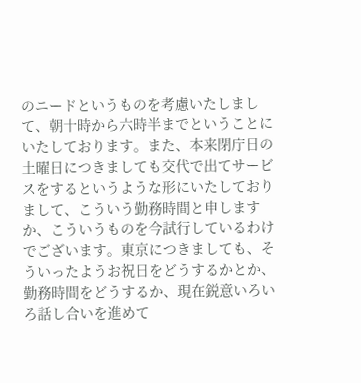のニードというものを考慮いたしまして、朝十時から六時半までということにいたしております。また、本来閉庁日の土曜日につきましても交代で出てサービスをするというような形にいたしておりまして、こういう勤務時間と申しますか、こういうものを今試行しているわけでございます。東京につきましても、そういったようお祝日をどうするかとか、勤務時間をどうするか、現在鋭意いろいろ話し合いを進めて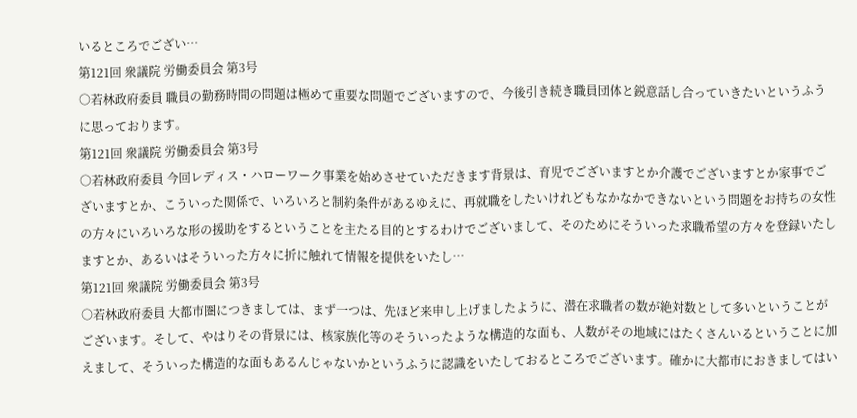いるところでござい…
第121回 衆議院 労働委員会 第3号
○若林政府委員 職員の勤務時間の問題は極めて重要な問題でございますので、今後引き続き職員団体と鋭意話し合っていきたいというふうに思っております。
第121回 衆議院 労働委員会 第3号
○若林政府委員 今回レディス・ハローワーク事業を始めさせていただきます背景は、育児でございますとか介護でございますとか家事でございますとか、こういった関係で、いろいろと制約条件があるゆえに、再就職をしたいけれどもなかなかできないという問題をお持ちの女性の方々にいろいろな形の援助をするということを主たる目的とするわけでございまして、そのためにそういった求職希望の方々を登録いたしますとか、あるいはそういった方々に折に触れて情報を提供をいたし…
第121回 衆議院 労働委員会 第3号
○若林政府委員 大都市圏につきましては、まず一つは、先ほど来申し上げましたように、潜在求職者の数が絶対数として多いということがございます。そして、やはりその背景には、核家族化等のそういったような構造的な面も、人数がその地域にはたくさんいるということに加えまして、そういった構造的な面もあるんじゃないかというふうに認識をいたしておるところでございます。確かに大都市におきましてはい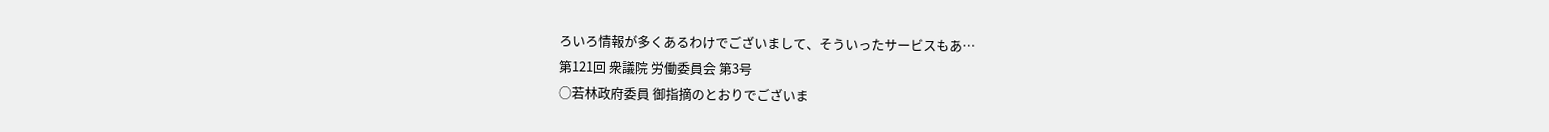ろいろ情報が多くあるわけでございまして、そういったサービスもあ…
第121回 衆議院 労働委員会 第3号
○若林政府委員 御指摘のとおりでございま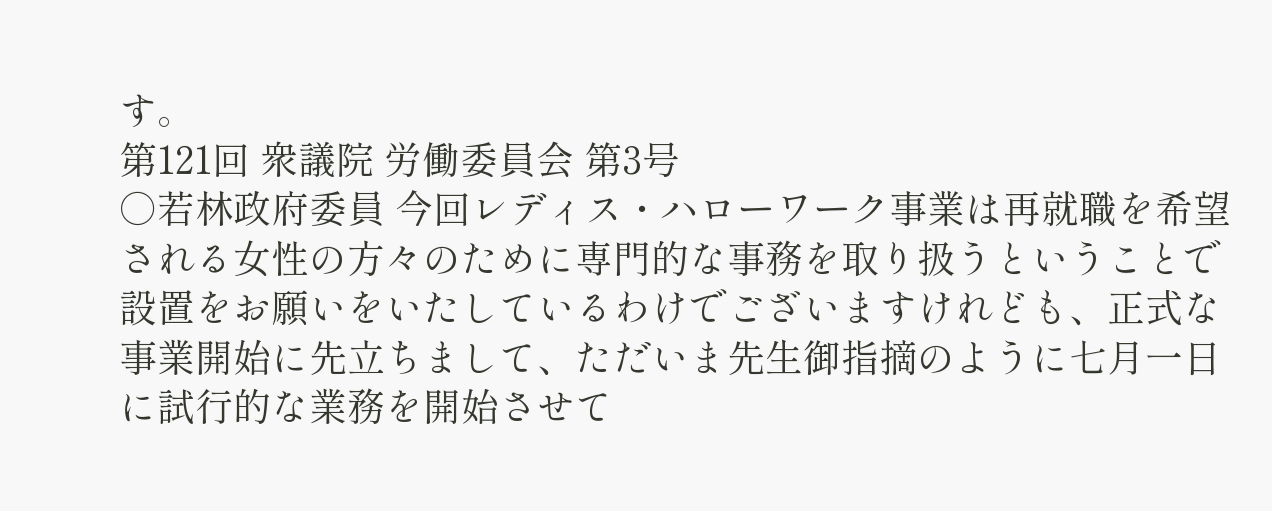す。
第121回 衆議院 労働委員会 第3号
○若林政府委員 今回レディス・ハローワーク事業は再就職を希望される女性の方々のために専門的な事務を取り扱うということで設置をお願いをいたしているわけでございますけれども、正式な事業開始に先立ちまして、ただいま先生御指摘のように七月一日に試行的な業務を開始させて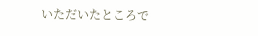いただいたところで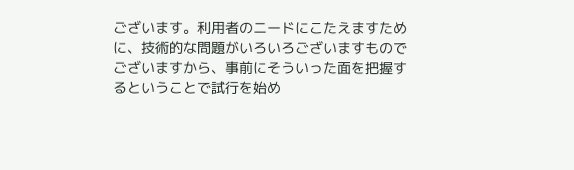ございます。利用者のニードにこたえますために、技術的な問題がいろいろございますものでございますから、事前にそういった面を把握するということで試行を始め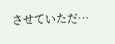させていただ…